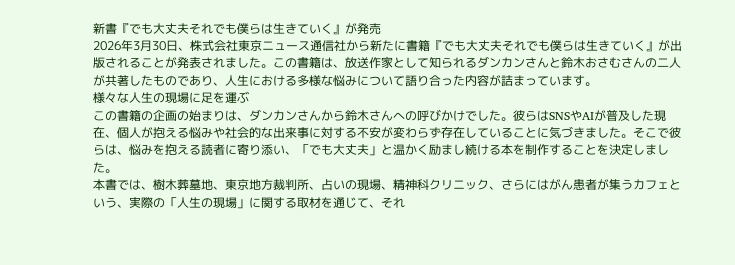新書『でも大丈夫それでも僕らは生きていく』が発売
2026年3月30日、株式会社東京ニュース通信社から新たに書籍『でも大丈夫それでも僕らは生きていく』が出版されることが発表されました。この書籍は、放送作家として知られるダンカンさんと鈴木おさむさんの二人が共著したものであり、人生における多様な悩みについて語り合った内容が詰まっています。
様々な人生の現場に足を運ぶ
この書籍の企画の始まりは、ダンカンさんから鈴木さんへの呼びかけでした。彼らはSNSやAIが普及した現在、個人が抱える悩みや社会的な出来事に対する不安が変わらず存在していることに気づきました。そこで彼らは、悩みを抱える読者に寄り添い、「でも大丈夫」と温かく励まし続ける本を制作することを決定しました。
本書では、樹木葬墓地、東京地方裁判所、占いの現場、精神科クリニック、さらにはがん患者が集うカフェという、実際の「人生の現場」に関する取材を通じて、それ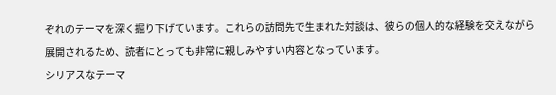ぞれのテーマを深く掘り下げています。これらの訪問先で生まれた対談は、彼らの個人的な経験を交えながら展開されるため、読者にとっても非常に親しみやすい内容となっています。
シリアスなテーマ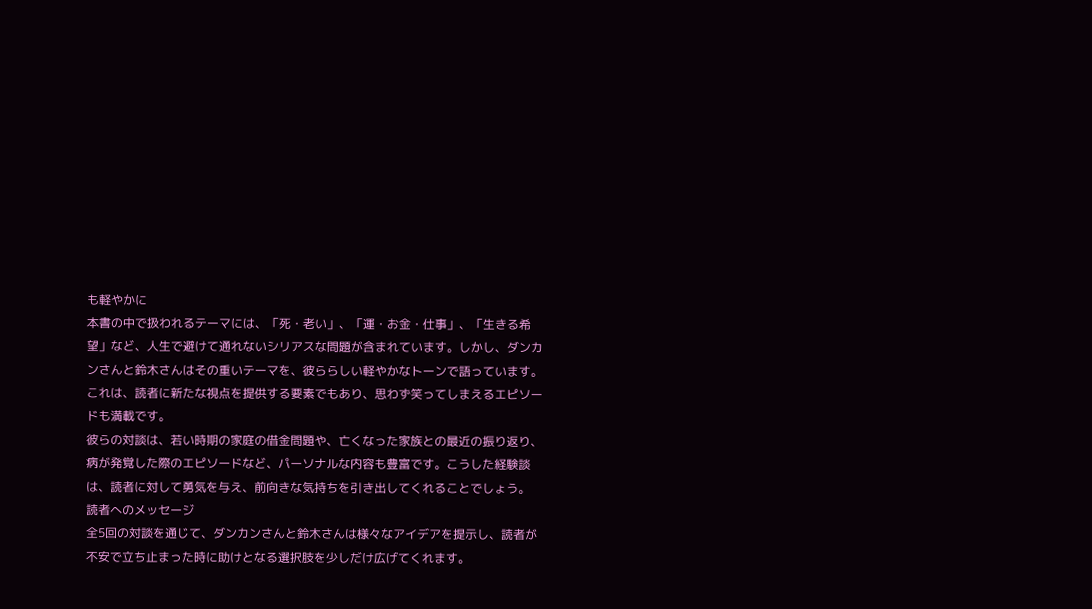も軽やかに
本書の中で扱われるテーマには、「死・老い」、「運・お金・仕事」、「生きる希望」など、人生で避けて通れないシリアスな問題が含まれています。しかし、ダンカンさんと鈴木さんはその重いテーマを、彼ららしい軽やかなトーンで語っています。これは、読者に新たな視点を提供する要素でもあり、思わず笑ってしまえるエピソードも満載です。
彼らの対談は、若い時期の家庭の借金問題や、亡くなった家族との最近の振り返り、病が発覚した際のエピソードなど、パーソナルな内容も豊富です。こうした経験談は、読者に対して勇気を与え、前向きな気持ちを引き出してくれることでしょう。
読者へのメッセージ
全5回の対談を通じて、ダンカンさんと鈴木さんは様々なアイデアを提示し、読者が不安で立ち止まった時に助けとなる選択肢を少しだけ広げてくれます。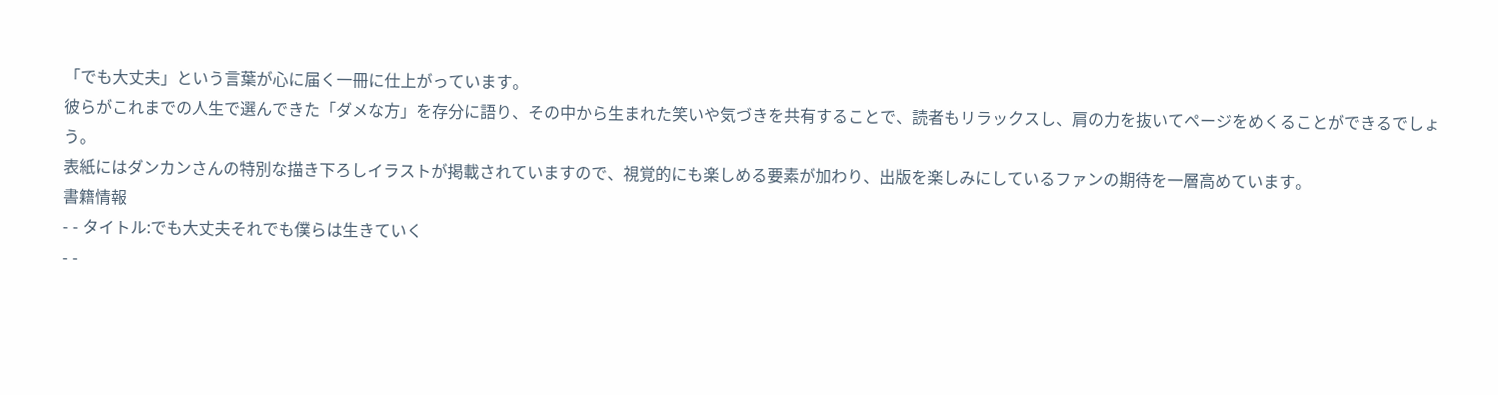「でも大丈夫」という言葉が心に届く一冊に仕上がっています。
彼らがこれまでの人生で選んできた「ダメな方」を存分に語り、その中から生まれた笑いや気づきを共有することで、読者もリラックスし、肩の力を抜いてページをめくることができるでしょう。
表紙にはダンカンさんの特別な描き下ろしイラストが掲載されていますので、視覚的にも楽しめる要素が加わり、出版を楽しみにしているファンの期待を一層高めています。
書籍情報
- - タイトル:でも大丈夫それでも僕らは生きていく
- -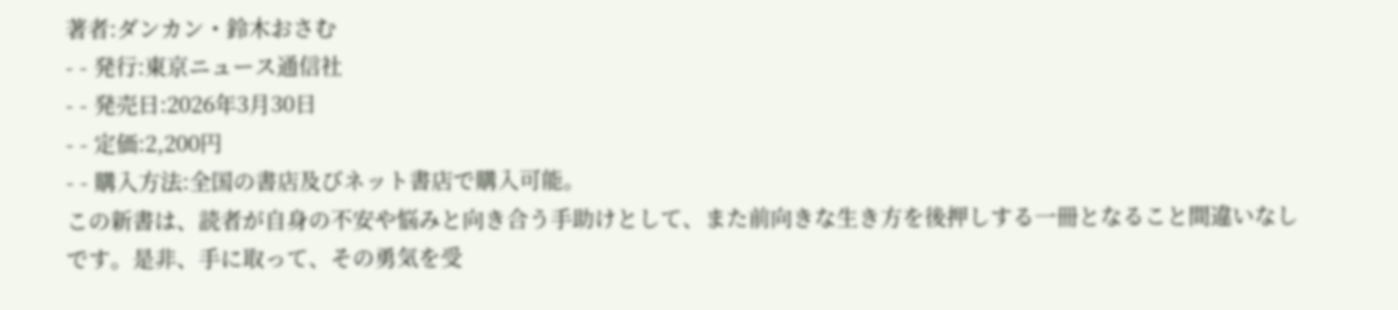著者:ダンカン・鈴木おさむ
- - 発行:東京ニュース通信社
- - 発売日:2026年3月30日
- - 定価:2,200円
- - 購入方法:全国の書店及びネット書店で購入可能。
この新書は、読者が自身の不安や悩みと向き合う手助けとして、また前向きな生き方を後押しする一冊となること間違いなしです。是非、手に取って、その勇気を受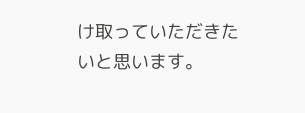け取っていただきたいと思います。